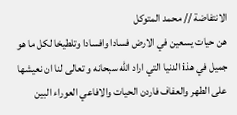الانتفاضة // محمد المتوكل
هن حيات يسعين في الارض فسادا وافسادا وتلطيخا لكل ما هو جميل في هذi الدنيا التي اراد الله سبحانه و تعالى لنا ان نعيشها على الطهر والعفاف فاردن الحيات والافاعي العوراء البين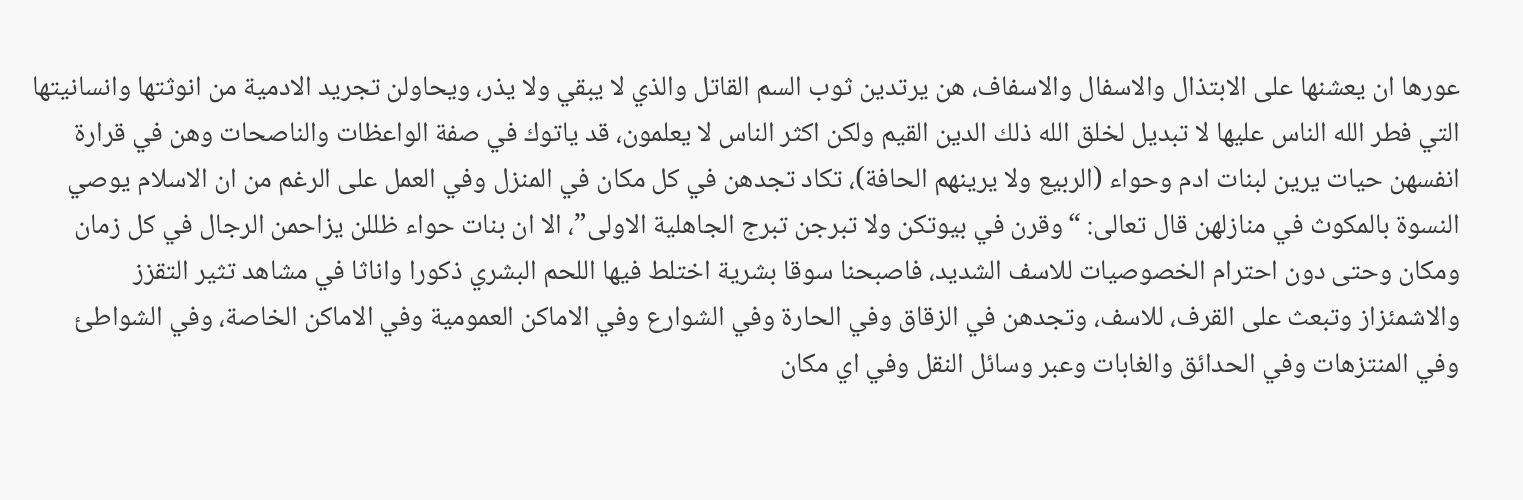عورها ان يعشنها على الابتذال والاسفال والاسفاف، هن يرتدين ثوب السم القاتل والذي لا يبقي ولا يذر، ويحاولن تجريد الادمية من انوثتها وانسانيتها التي فطر الله الناس عليها لا تبديل لخلق الله ذلك الدين القيم ولكن اكثر الناس لا يعلمون، قد ياتوك في صفة الواعظات والناصحات وهن في قرارة انفسهن حيات يرين لبنات ادم وحواء (الربيع ولا يرينهم الحافة)، تكاد تجدهن في كل مكان في المنزل وفي العمل على الرغم من ان الاسلام يوصي النسوة بالمكوث في منازلهن قال تعالى: “وقرن في بيوتكن ولا تبرجن تبرج الجاهلية الاولى”، الا ان بنات حواء ظللن يزاحمن الرجال في كل زمان ومكان وحتى دون احترام الخصوصيات للاسف الشديد، فاصبحنا سوقا بشرية اختلط فيها اللحم البشري ذكورا واناثا في مشاهد تثير التقزز والاشمئزاز وتبعث على القرف، للاسف، وتجدهن في الزقاق وفي الحارة وفي الشوارع وفي الاماكن العمومية وفي الاماكن الخاصة، وفي الشواطئ وفي المنتزهات وفي الحدائق والغابات وعبر وسائل النقل وفي اي مكان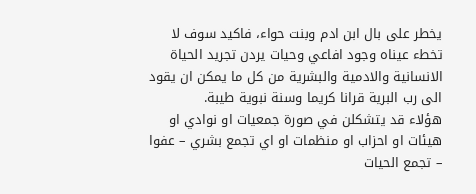يخطر على بال ابن ادم وبنت حواء، فاكيد سوف لا تخطء عيناه وجود افاعي وحيات يردن تجريد الحياة الانسانية والادمية والبشرية من كل ما يمكن ان يقود الى رب البرية قرانا كريما وسنة نبوية طيبة.
هؤلاء قد يتشكلن في صورة جمعيات او نوادي او هيئات او احزاب او منظمات او اي تجمع بشري – عفوا – تجمع الحيات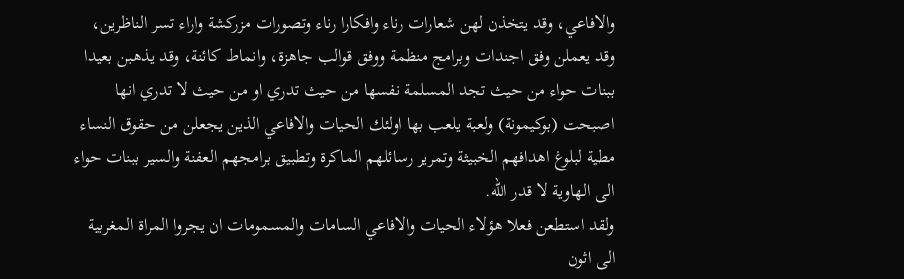والافاعي، وقد يتخذن لهن شعارات رناء وافكارا رناء وتصورات مزركشة واراء تسر الناظرين، وقد يعملن وفق اجندات وبرامج منظمة ووفق قوالب جاهزة، وانماط كائنة، وقد يذهبن بعيدا ببنات حواء من حيث تجد المسلمة نفسها من حيث تدري او من حيث لا تدري انها اصبحت (بوكيمونة) ولعبة يلعب بها اولئك الحيات والافاعي الذين يجعلن من حقوق النساء مطية لبلوغ اهدافهم الخبيثة وتمرير رسائلهم الماكرة وتطبيق برامجهم العفنة والسير ببنات حواء الى الهاوية لا قدر الله.
ولقد استطعن فعلا هؤلاء الحيات والافاعي السامات والمسمومات ان يجروا المراة المغربية الى اثون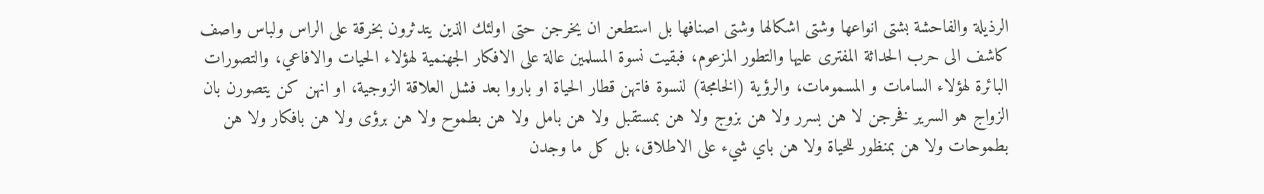الرذيلة والفاحشة بشتى انواعها وشتى اشكالها وشتى اصنافها بل استطعن ان يخرجن حتى اولئك الذين يتدثرون بخرقة على الراس ولباس واصف كاشف الى حرب الحداثة المفترى عليها والتطور المزعوم، فبقيت نسوة المسلمين عالة على الافكار الجهنمية لهؤلاء الحيات والافاعي، والتصورات البائرة لهؤلاء السامات و المسمومات، والرؤية (الخامجة) لنسوة فاتهن قطار الحياة او باروا بعد فشل العلاقة الزوجية، او انهن كن يتصورن بان الزواج هو السرير فخرجن لا هن بسرر ولا هن بزوج ولا هن بمستقبل ولا هن بامل ولا هن بطموح ولا هن برؤى ولا هن بافكار ولا هن بطموحات ولا هن بمنظور للحياة ولا هن باي شيء على الاطلاق، بل كل ما وجدن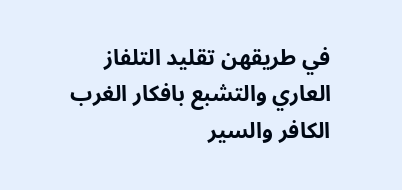في طريقهن تقليد التلفاز العاري والتشبع بافكار الغرب الكافر والسير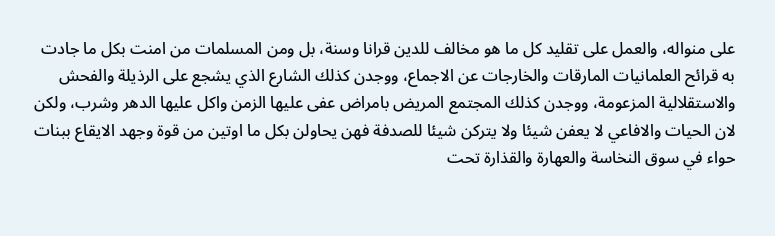على منواله، والعمل على تقليد كل ما هو مخالف للدين قرانا وسنة، بل ومن المسلمات من امنت بكل ما جادت به قرائح العلمانيات المارقات والخارجات عن الاجماع، ووجدن كذلك الشارع الذي يشجع على الرذيلة والفحش والاستقلالية المزعومة، ووجدن كذلك المجتمع المريض بامراض عفى عليها الزمن واكل عليها الدهر وشرب، ولكن لان الحيات والافاعي لا يعفن شيئا ولا يتركن شيئا للصدفة فهن يحاولن بكل ما اوتين من قوة وجهد الايقاع ببنات حواء في سوق النخاسة والعهارة والقذارة تحت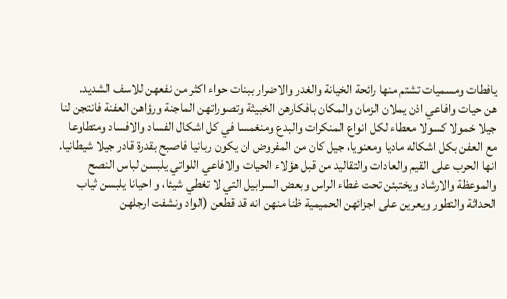يافطات ومسميات تشتم منها رائحة الخيانة والغدر والاضرار ببنات حواء اكثر من نفعهن للاسف الشديد.
هن حيات وافاعي اذن يملان الزمان والمكان بافكارهن الخبيثة وتصوراتهن الماجنة ورؤاهن العفنة فانتجن لنا جيلا خمولا كسولا معطاء لكل انواع المنكرات والبدع ومنغمسا في كل اشكال الفساد والافساد ومتطاوعا مع العفن بكل اشكاله ماديا ومعنويا، جيل كان من المفروض ان يكون ربانيا فاصبح بقدرة قادر جيلا شيطانيا.
انها الحرب على القيم والعادات والتقاليد من قبل هؤلاء الحيات والافاعي اللواتي يلبسن لباس النصح والموعظة والارشاد ويختبئن تحت غطاء الراس وبعض السرابيل التي لا تغطي شيئا، و احيانا يلبسن ثياب الحداثة والتطور ويعرين على اجزائهن الحميمية ظنا منهن انه قد قطعن (الواد ونشفت ارجلهن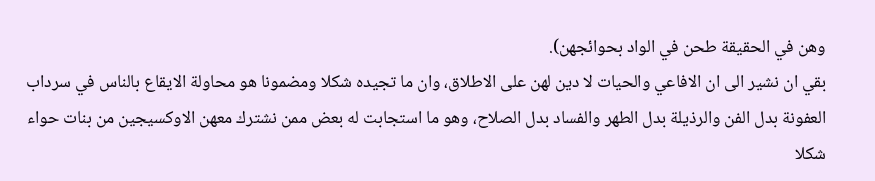وهن في الحقيقة طحن في الواد بحوائجهن).
بقي ان نشير الى ان الافاعي والحيات لا دين لهن على الاطلاق، وان ما تجيده شكلا ومضمونا هو محاولة الايقاع بالناس في سرداب العفونة بدل الفن والرذيلة بدل الطهر والفساد بدل الصلاح، وهو ما استجابت له بعض ممن نشترك معهن الاوكسيجين من بنات حواء شكلا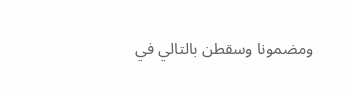ومضمونا وسقطن بالتالي في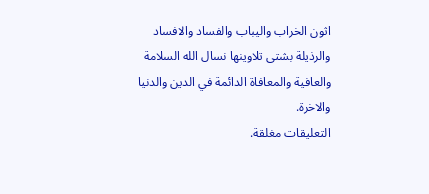اثون الخراب واليباب والفساد والافساد والرذيلة بشتى تلاوينها نسال الله السلامة والعافية والمعافاة الدائمة في الدين والدنيا والاخرة.
التعليقات مغلقة.